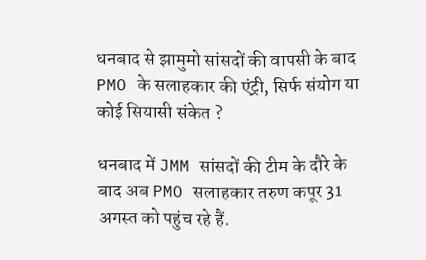धनबाद से झामुमो सांसदों की वापसी के बाद PMO के सलाहकार की एंट्री, सिर्फ संयोग या कोई सियासी संकेत ?

धनबाद में JMM सांसदों की टीम के दौरे के बाद अब PMO सलाहकार तरुण कपूर 31 अगस्त को पहुंच रहे हैं.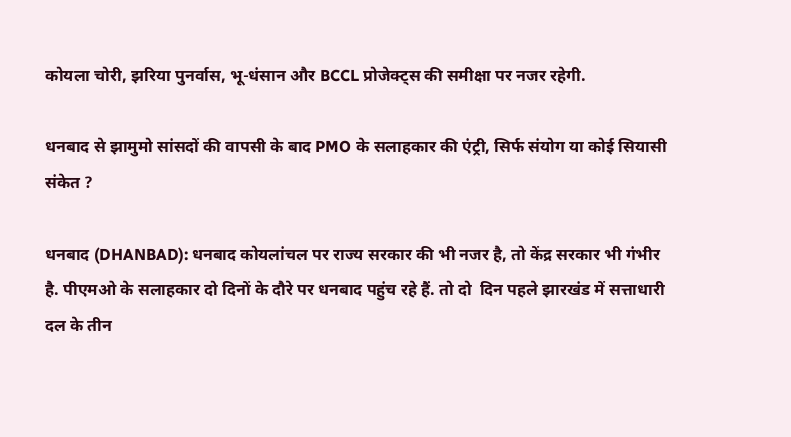कोयला चोरी, झरिया पुनर्वास, भू-धंसान और BCCL प्रोजेक्ट्स की समीक्षा पर नजर रहेगी.

धनबाद से झामुमो सांसदों की वापसी के बाद PMO के सलाहकार की एंट्री, सिर्फ संयोग या कोई सियासी संकेत ?

धनबाद (DHANBAD): धनबाद कोयलांचल पर राज्य सरकार की भी नजर है, तो केंद्र सरकार भी गंभीर है. पीएमओ के सलाहकार दो दिनों के दौरे पर धनबाद पहुंच रहे हैं. तो दो  दिन पहले झारखंड में सत्ताधारी दल के तीन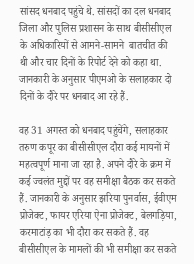सांसद धनबाद पहुंचे थे. सांसदों का दल धनबाद जिला और पुलिस प्रशासन के साथ बीसीसीएल के अधिकारियों से आमने-सामने  बातचीत की थी और चार दिनों के रिपोर्ट देने को कहा था. जानकारी के अनुसार पीएमओ के सलाहकार दो दिनों के दौरे पर धनबाद आ रहे हैं.

वह 31 अगस्त को धनबाद पहुंचेंगे, सलाहकार तरुण कपूर का बीसीसीएल दौरा कई मायनों में महत्वपूर्ण माना जा रहा है. अपने दौरे के क्रम में कई ज्वलंत मुद्दों पर वह समीक्षा बैठक कर सकते हैं. जानकारी के अनुसार झरिया पुनर्वास, ईवीएम प्रोजेक्ट, फायर एरिया ऐना प्रोजेक्ट, बेलगड़िया, करमाटांड़ का भी दौरा कर सकते हैं. वह बीसीसीएल के मामलों की भी समीक्षा कर सकते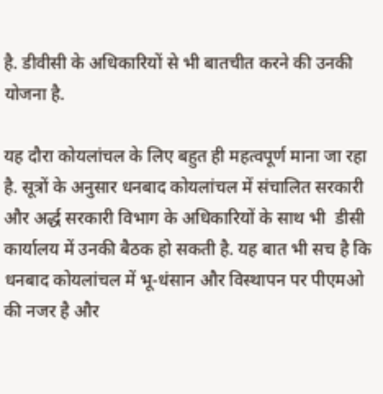है. डीवीसी के अधिकारियों से भी बातचीत करने की उनकी योजना है.

यह दौरा कोयलांचल के लिए बहुत ही महत्वपूर्ण माना जा रहा है. सूत्रों के अनुसार धनबाद कोयलांचल में संचालित सरकारी और अर्द्ध सरकारी विभाग के अधिकारियों के साथ भी  डीसी कार्यालय में उनकी बैठक हो सकती है. यह बात भी सच है कि धनबाद कोयलांचल में भू-धंसान और विस्थापन पर पीएमओ की नजर है और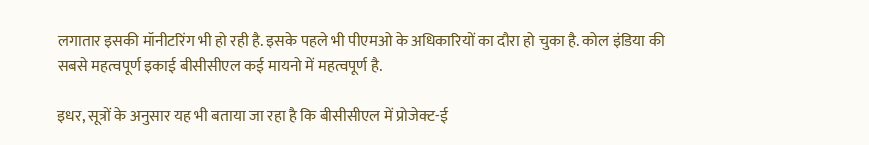लगातार इसकी मॉनीटरिंग भी हो रही है. इसके पहले भी पीएमओ के अधिकारियों का दौरा हो चुका है. कोल इंडिया की सबसे महत्वपूर्ण इकाई बीसीसीएल कई मायनो में महत्वपूर्ण है.

इधर, सूत्रों के अनुसार यह भी बताया जा रहा है कि बीसीसीएल में प्रोजेक्ट-ई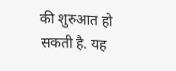की शुरुआत हो सकती है. यह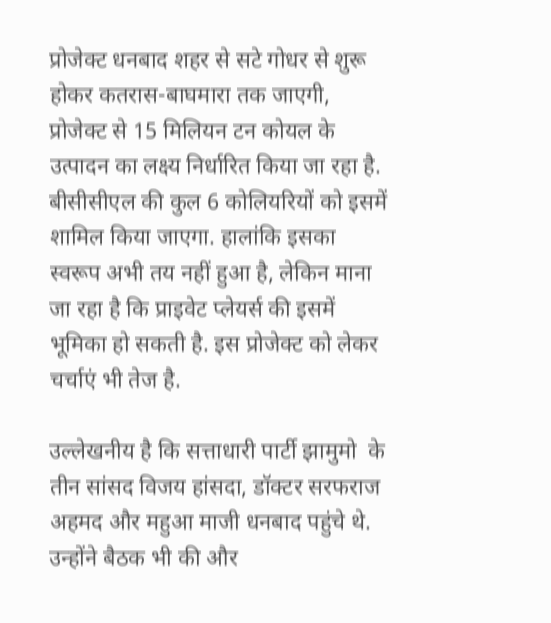प्रोजेक्ट धनबाद शहर से सटे गोधर से शुरू होकर कतरास-बाघमारा तक जाएगी, प्रोजेक्ट से 15 मिलियन टन कोयल के उत्पादन का लक्ष्य निर्धारित किया जा रहा है. बीसीसीएल की कुल 6 कोलियरियों को इसमें शामिल किया जाएगा. हालांकि इसका स्वरूप अभी तय नहीं हुआ है, लेकिन माना जा रहा है कि प्राइवेट प्लेयर्स की इसमें भूमिका हो सकती है. इस प्रोजेक्ट को लेकर चर्चाएं भी तेज है.

उल्लेखनीय है कि सत्ताधारी पार्टी झामुमो  के तीन सांसद विजय हांसदा, डॉक्टर सरफराज अहमद और महुआ माजी धनबाद पहुंचे थे. उन्होंने बैठक भी की और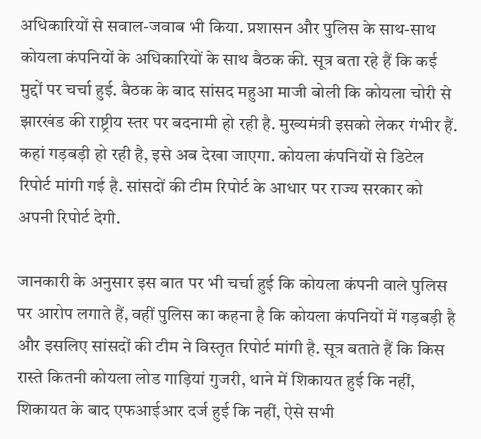अधिकारियों से सवाल-जवाब भी किया. प्रशासन और पुलिस के साथ-साथ कोयला कंपनियों के अधिकारियों के साथ बैठक की. सूत्र बता रहे हैं कि कई मुद्दों पर चर्चा हुई. बैठक के बाद सांसद महुआ माजी बोली कि कोयला चोरी से झारखंड की राष्ट्रीय स्तर पर बदनामी हो रही है. मुख्यमंत्री इसको लेकर गंभीर हैं. कहां गड़बड़ी हो रही है, इसे अब देखा जाएगा. कोयला कंपनियों से डिटेल रिपोर्ट मांगी गई है. सांसदों की टीम रिपोर्ट के आधार पर राज्य सरकार को अपनी रिपोर्ट देगी.

जानकारी के अनुसार इस बात पर भी चर्चा हुई कि कोयला कंपनी वाले पुलिस पर आरोप लगाते हैं, वहीं पुलिस का कहना है कि कोयला कंपनियों में गड़बड़ी है और इसलिए सांसदों की टीम ने विस्तृत रिपोर्ट मांगी है. सूत्र बताते हैं कि किस रास्ते कितनी कोयला लोड गाड़ियां गुजरी, थाने में शिकायत हुई कि नहीं, शिकायत के बाद एफआईआर दर्ज हुई कि नहीं, ऐसे सभी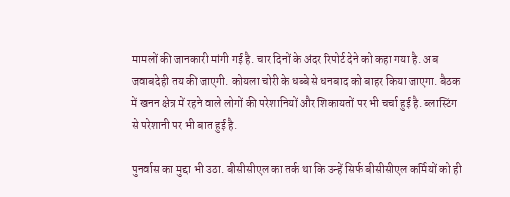मामलों की जानकारी मांगी गई है. चार दिनों के अंदर रिपोर्ट देने को कहा गया है. अब जवाबदेही तय की जाएगी. कोयला चोरी के धब्बे से धनबाद को बाहर किया जाएगा. बैठक में खनन क्षेत्र में रहने वाले लोगों की परेशानियों और शिकायतों पर भी चर्चा हुई है. ब्लास्टिंग से परेशानी पर भी बात हुई है.

पुनर्वास का मुद्दा भी उठा. बीसीसीएल का तर्क था कि उन्हें सिर्फ बीसीसीएल कर्मियों को ही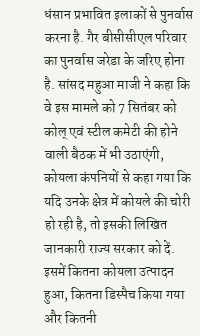धंसान प्रभावित इलाकों से पुनर्वास करना है. गैर बीसीसीएल परिवार का पुनर्वास जरेडा के जरिए होना है. सांसद महुआ माजी ने कहा कि वे इस मामले को 7 सितंबर को कोल् एवं स्टील कमेटी की होने वाली बैठक में भी उठाएंगी, कोयला कंपनियों से कहा गया कि यदि उनके क्षेत्र में कोयले की चोरी हो रही है, तो इसकी लिखित जानकारी राज्य सरकार को दें. इसमें कितना कोयला उत्पादन हुआ, कितना डिस्पैच किया गया और कितनी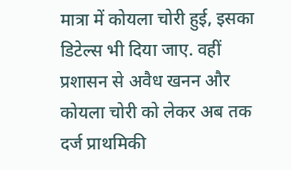मात्रा में कोयला चोरी हुई, इसका डिटेल्स भी दिया जाए. वहीं प्रशासन से अवैध खनन और कोयला चोरी को लेकर अब तक दर्ज प्राथमिकी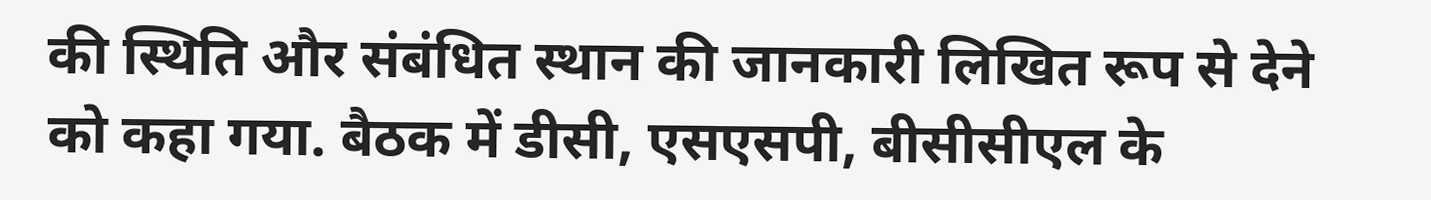की स्थिति और संबंधित स्थान की जानकारी लिखित रूप से देने को कहा गया. बैठक में डीसी, एसएसपी, बीसीसीएल के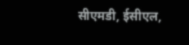सीएमडी, ईसीएल,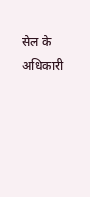सेल के अधिकारी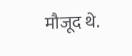मौजूद थे.